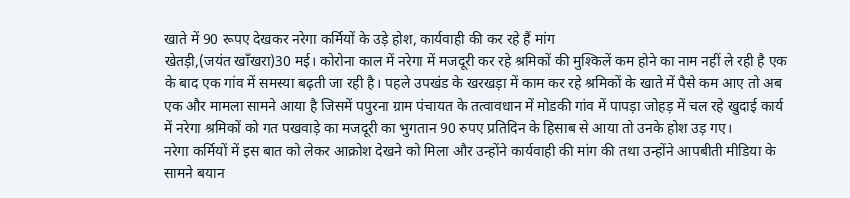खाते में 90 रूपए देखकर नरेगा कर्मियों के उड़े होश, कार्यवाही की कर रहे हैं मांग
खेतड़ी,(जयंत खाँखरा)30 मई। कोरोना काल में नरेगा में मजदूरी कर रहे श्रमिकों की मुश्किलें कम होने का नाम नहीं ले रही है एक के बाद एक गांव में समस्या बढ़ती जा रही है। पहले उपखंड के खरखड़ा में काम कर रहे श्रमिकों के खाते में पैसे कम आए तो अब एक और मामला सामने आया है जिसमें पपुरना ग्राम पंचायत के तत्वावधान में मोडकी गांव में पापड़ा जोहड़ में चल रहे खुदाई कार्य में नरेगा श्रमिकों को गत पखवाड़े का मजदूरी का भुगतान 90 रुपए प्रतिदिन के हिसाब से आया तो उनके होश उड़ गए।
नरेगा कर्मियों में इस बात को लेकर आक्रोश देखने को मिला और उन्होंने कार्यवाही की मांग की तथा उन्होंने आपबीती मीडिया के सामने बयान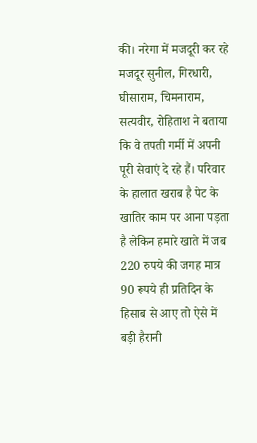की। नरेगा में मजदूरी कर रहे मजदूर सुनील, गिरधारी, घीसाराम, चिमनाराम, सत्यवीर, रोहिताश ने बताया कि वे तपती गर्मी में अपनी पूरी सेवाएं दे रहे हैं। परिवार के हालात खराब है पेट के खातिर काम पर आना पड़ता है लेकिन हमारे खाते में जब 220 रुपये की जगह मात्र 90 रूपये ही प्रतिदिन के हिसाब से आए तो ऐसे में बड़ी हैरानी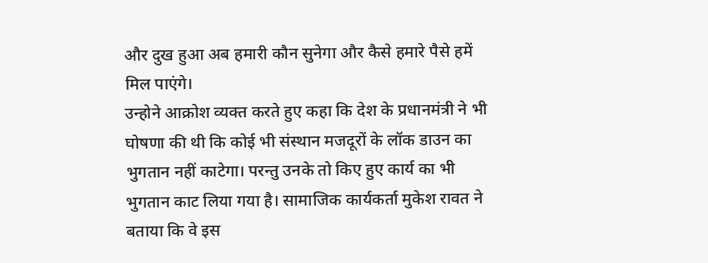और दुख हुआ अब हमारी कौन सुनेगा और कैसे हमारे पैसे हमें मिल पाएंगे।
उन्होने आक्रोश व्यक्त करते हुए कहा कि देश के प्रधानमंत्री ने भी घोषणा की थी कि कोई भी संस्थान मजदूरों के लॉक डाउन का भुगतान नहीं काटेगा। परन्तु उनके तो किए हुए कार्य का भी भुगतान काट लिया गया है। सामाजिक कार्यकर्ता मुकेश रावत ने बताया कि वे इस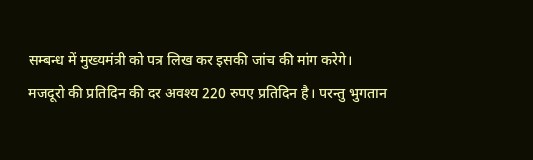सम्बन्ध में मुख्यमंत्री को पत्र लिख कर इसकी जांच की मांग करेगे।
मजदूरो की प्रतिदिन की दर अवश्य 220 रुपए प्रतिदिन है। परन्तु भुगतान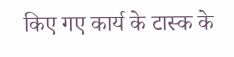किए गए कार्य के टास्क के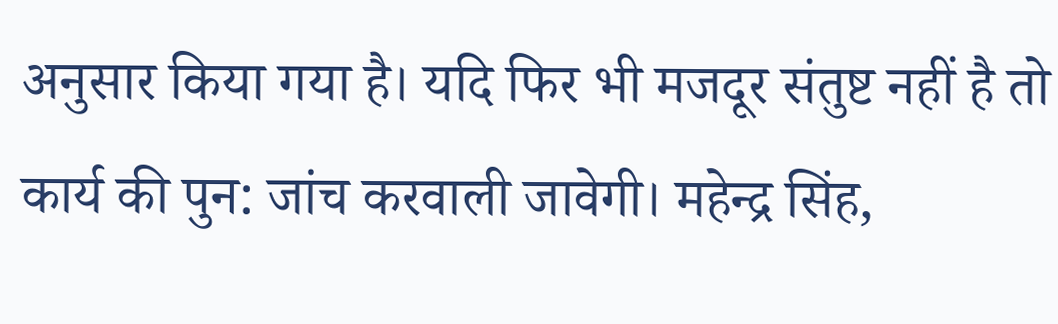अनुसार किया गया है। यदि फिर भी मजदूर संतुष्ट नहीं है तो कार्य की पुन: जांच करवाली जावेगी। महेन्द्र सिंह,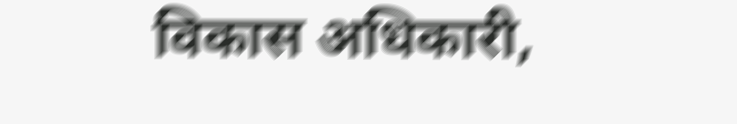विकास अधिकारी,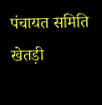पंचायत समिति खेतड़ी